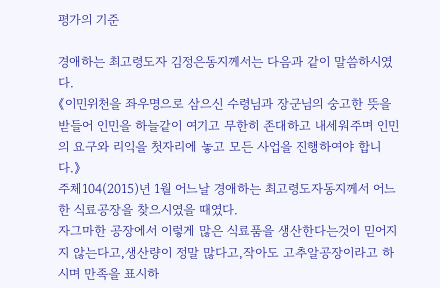평가의 기준

경애하는 최고령도자 김정은동지께서는 다음과 같이 말씀하시였다.
《이민위천을 좌우명으로 삼으신 수령님과 장군님의 숭고한 뜻을 받들어 인민을 하늘같이 여기고 무한히 존대하고 내세워주며 인민의 요구와 리익을 첫자리에 놓고 모든 사업을 진행하여야 합니다.》
주체104(2015)년 1월 어느날 경애하는 최고령도자동지께서 어느 한 식료공장을 찾으시였을 때였다.
자그마한 공장에서 이렇게 많은 식료품을 생산한다는것이 믿어지지 않는다고,생산량이 정말 많다고,작아도 고추알공장이라고 하시며 만족을 표시하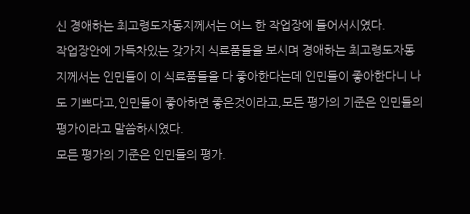신 경애하는 최고령도자동지께서는 어느 한 작업장에 들어서시였다.
작업장안에 가득차있는 갖가지 식료품들을 보시며 경애하는 최고령도자동지께서는 인민들이 이 식료품들을 다 좋아한다는데 인민들이 좋아한다니 나도 기쁘다고,인민들이 좋아하면 좋은것이라고,모든 평가의 기준은 인민들의 평가이라고 말씀하시였다.
모든 평가의 기준은 인민들의 평가.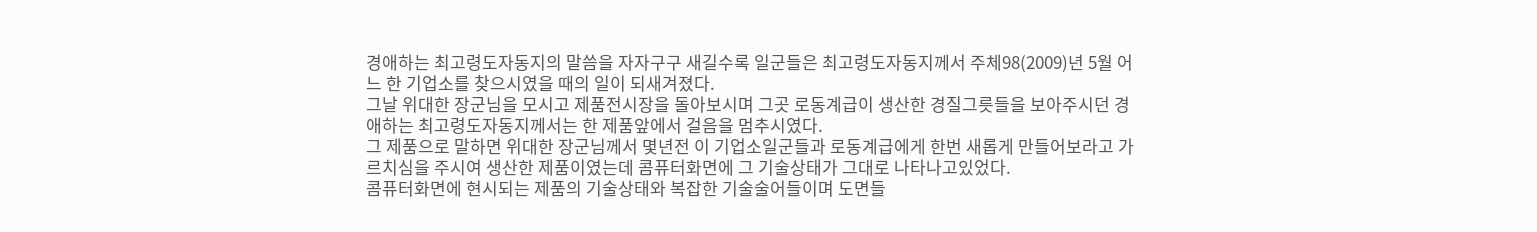경애하는 최고령도자동지의 말씀을 자자구구 새길수록 일군들은 최고령도자동지께서 주체98(2009)년 5월 어느 한 기업소를 찾으시였을 때의 일이 되새겨졌다.
그날 위대한 장군님을 모시고 제품전시장을 돌아보시며 그곳 로동계급이 생산한 경질그릇들을 보아주시던 경애하는 최고령도자동지께서는 한 제품앞에서 걸음을 멈추시였다.
그 제품으로 말하면 위대한 장군님께서 몇년전 이 기업소일군들과 로동계급에게 한번 새롭게 만들어보라고 가르치심을 주시여 생산한 제품이였는데 콤퓨터화면에 그 기술상태가 그대로 나타나고있었다.
콤퓨터화면에 현시되는 제품의 기술상태와 복잡한 기술술어들이며 도면들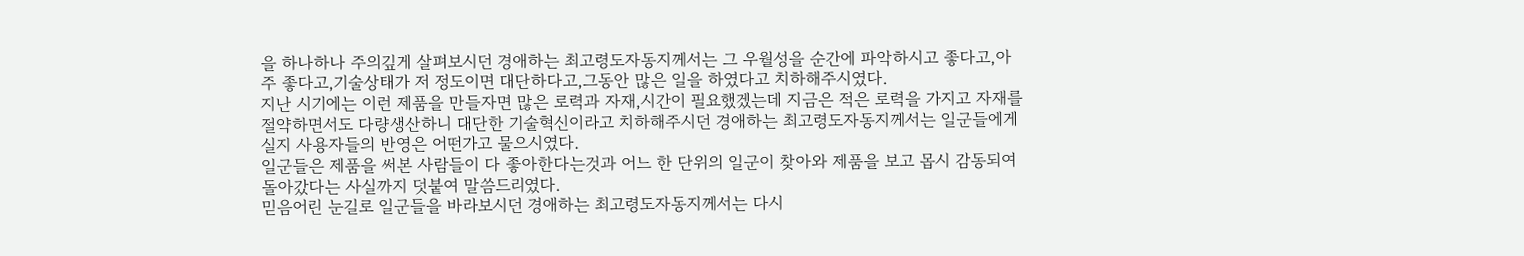을 하나하나 주의깊게 살펴보시던 경애하는 최고령도자동지께서는 그 우월성을 순간에 파악하시고 좋다고,아주 좋다고,기술상태가 저 정도이면 대단하다고,그동안 많은 일을 하였다고 치하해주시였다.
지난 시기에는 이런 제품을 만들자면 많은 로력과 자재,시간이 필요했겠는데 지금은 적은 로력을 가지고 자재를 절약하면서도 다량생산하니 대단한 기술혁신이라고 치하해주시던 경애하는 최고령도자동지께서는 일군들에게 실지 사용자들의 반영은 어떤가고 물으시였다.
일군들은 제품을 써본 사람들이 다 좋아한다는것과 어느 한 단위의 일군이 찾아와 제품을 보고 몹시 감동되여 돌아갔다는 사실까지 덧붙여 말씀드리였다.
믿음어린 눈길로 일군들을 바라보시던 경애하는 최고령도자동지께서는 다시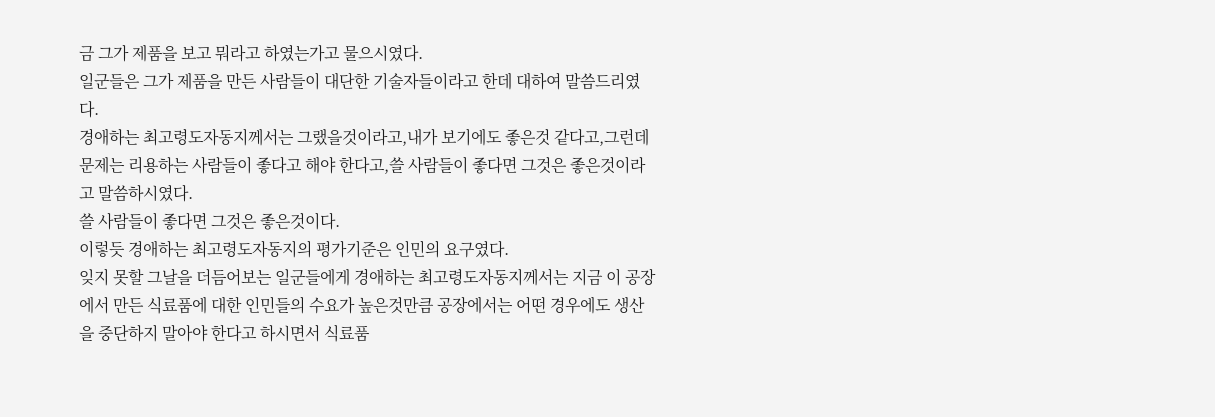금 그가 제품을 보고 뭐라고 하였는가고 물으시였다.
일군들은 그가 제품을 만든 사람들이 대단한 기술자들이라고 한데 대하여 말씀드리였다.
경애하는 최고령도자동지께서는 그랬을것이라고,내가 보기에도 좋은것 같다고,그런데 문제는 리용하는 사람들이 좋다고 해야 한다고,쓸 사람들이 좋다면 그것은 좋은것이라고 말씀하시였다.
쓸 사람들이 좋다면 그것은 좋은것이다.
이렇듯 경애하는 최고령도자동지의 평가기준은 인민의 요구였다.
잊지 못할 그날을 더듬어보는 일군들에게 경애하는 최고령도자동지께서는 지금 이 공장에서 만든 식료품에 대한 인민들의 수요가 높은것만큼 공장에서는 어떤 경우에도 생산을 중단하지 말아야 한다고 하시면서 식료품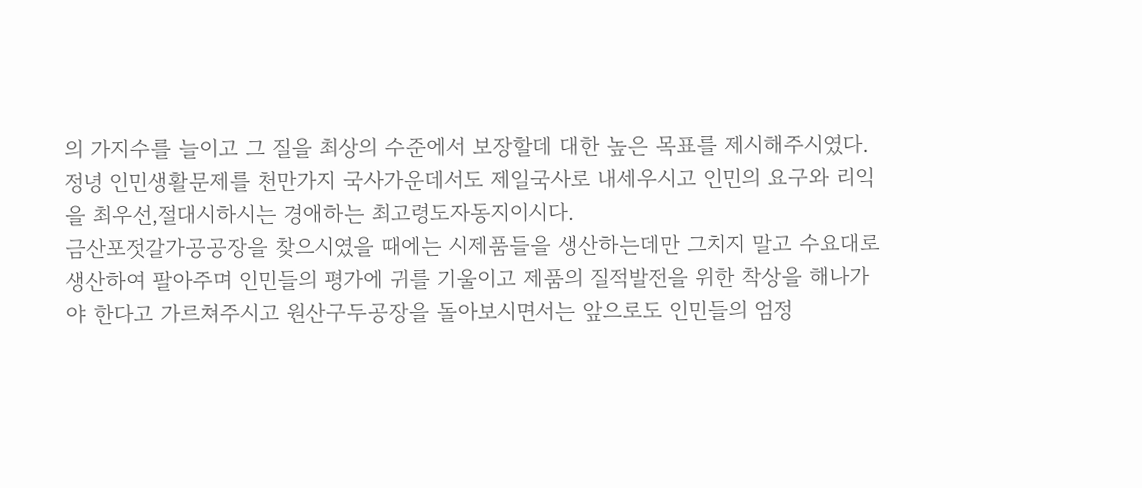의 가지수를 늘이고 그 질을 최상의 수준에서 보장할데 대한 높은 목표를 제시해주시였다.
정녕 인민생활문제를 천만가지 국사가운데서도 제일국사로 내세우시고 인민의 요구와 리익을 최우선,절대시하시는 경애하는 최고령도자동지이시다.
금산포젓갈가공공장을 찾으시였을 때에는 시제품들을 생산하는데만 그치지 말고 수요대로 생산하여 팔아주며 인민들의 평가에 귀를 기울이고 제품의 질적발전을 위한 착상을 해나가야 한다고 가르쳐주시고 원산구두공장을 돌아보시면서는 앞으로도 인민들의 엄정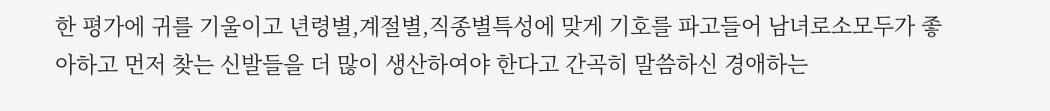한 평가에 귀를 기울이고 년령별,계절별,직종별특성에 맞게 기호를 파고들어 남녀로소모두가 좋아하고 먼저 찾는 신발들을 더 많이 생산하여야 한다고 간곡히 말씀하신 경애하는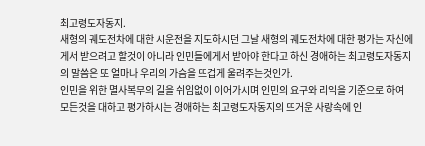최고령도자동지.
새형의 궤도전차에 대한 시운전을 지도하시던 그날 새형의 궤도전차에 대한 평가는 자신에게서 받으려고 할것이 아니라 인민들에게서 받아야 한다고 하신 경애하는 최고령도자동지의 말씀은 또 얼마나 우리의 가슴을 뜨겁게 울려주는것인가.
인민을 위한 멸사복무의 길을 쉬임없이 이어가시며 인민의 요구와 리익을 기준으로 하여 모든것을 대하고 평가하시는 경애하는 최고령도자동지의 뜨거운 사랑속에 인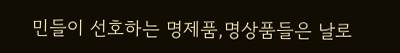민들이 선호하는 명제품,명상품들은 날로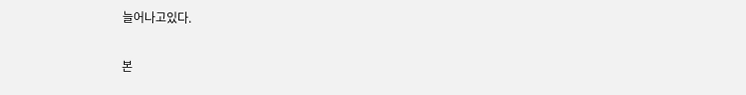늘어나고있다.

본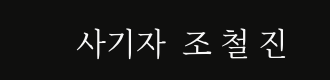사기자  조 철 진